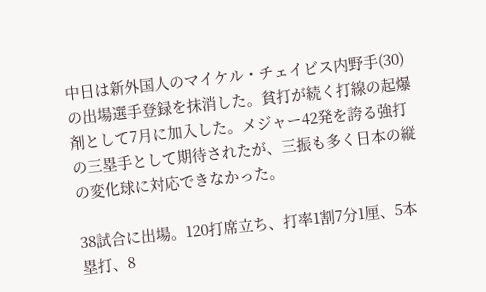中日は新外国人のマイケル・チェイビス内野手(30)の出場選手登録を抹消した。貧打が続く打線の起爆剤として7月に加入した。メジャー42発を誇る強打の三塁手として期待されたが、三振も多く日本の縦の変化球に対応できなかった。

38試合に出場。120打席立ち、打率1割7分1厘、5本塁打、8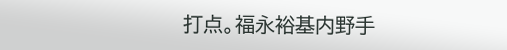打点。福永裕基内野手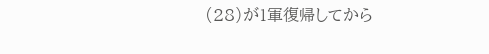(28)が1軍復帰してから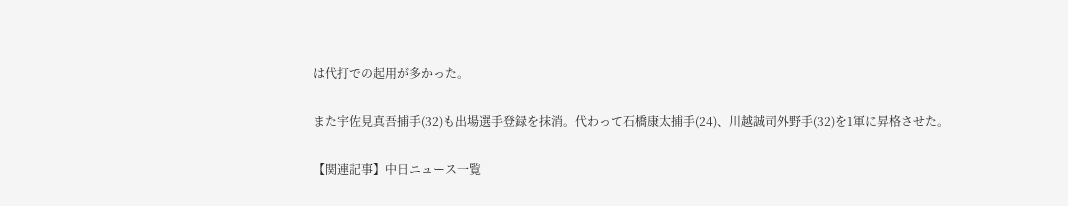は代打での起用が多かった。

また宇佐見真吾捕手(32)も出場選手登録を抹消。代わって石橋康太捕手(24)、川越誠司外野手(32)を1軍に昇格させた。

【関連記事】中日ニュース一覧